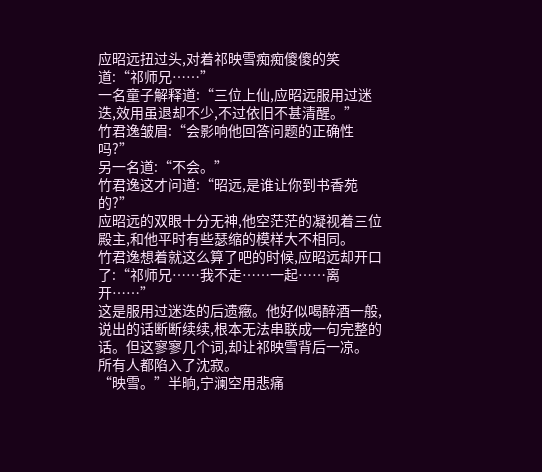应昭远扭过头,对着祁映雪痴痴傻傻的笑道:“祁师兄……”
一名童子解释道:“三位上仙,应昭远服用过迷迭,效用虽退却不少,不过依旧不甚清醒。”
竹君逸皱眉:“会影响他回答问题的正确性吗?”
另一名道:“不会。”
竹君逸这才问道:“昭远,是谁让你到书香苑的?”
应昭远的双眼十分无神,他空茫茫的凝视着三位殿主,和他平时有些瑟缩的模样大不相同。
竹君逸想着就这么算了吧的时候,应昭远却开口了:“祁师兄……我不走……一起……离开……”
这是服用过迷迭的后遗癥。他好似喝醉酒一般,说出的话断断续续,根本无法串联成一句完整的话。但这寥寥几个词,却让祁映雪背后一凉。
所有人都陷入了沈寂。
“映雪。”半晌,宁澜空用悲痛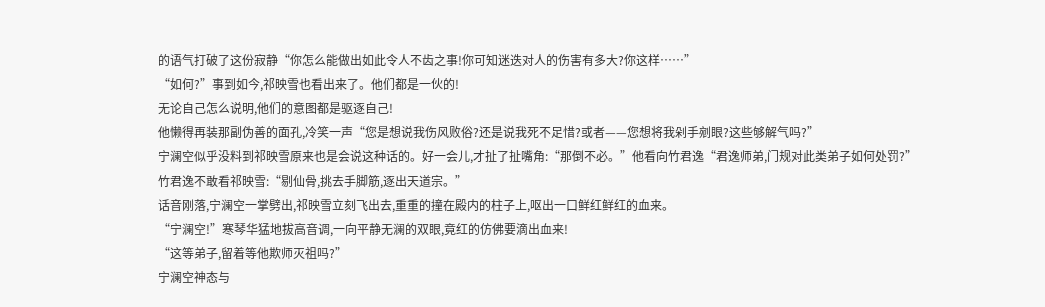的语气打破了这份寂静“你怎么能做出如此令人不齿之事!你可知迷迭对人的伤害有多大?你这样……”
“如何?”事到如今,祁映雪也看出来了。他们都是一伙的!
无论自己怎么说明,他们的意图都是驱逐自己!
他懒得再装那副伪善的面孔,冷笑一声“您是想说我伤风败俗?还是说我死不足惜?或者——您想将我剁手剜眼?这些够解气吗?”
宁澜空似乎没料到祁映雪原来也是会说这种话的。好一会儿,才扯了扯嘴角:“那倒不必。”他看向竹君逸“君逸师弟,门规对此类弟子如何处罚?”
竹君逸不敢看祁映雪:“剔仙骨,挑去手脚筋,逐出天道宗。”
话音刚落,宁澜空一掌劈出,祁映雪立刻飞出去,重重的撞在殿内的柱子上,呕出一口鲜红鲜红的血来。
“宁澜空!”寒琴华猛地拔高音调,一向平静无澜的双眼,竟红的仿佛要滴出血来!
“这等弟子,留着等他欺师灭祖吗?”
宁澜空神态与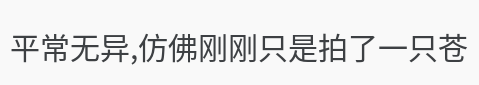平常无异,仿佛刚刚只是拍了一只苍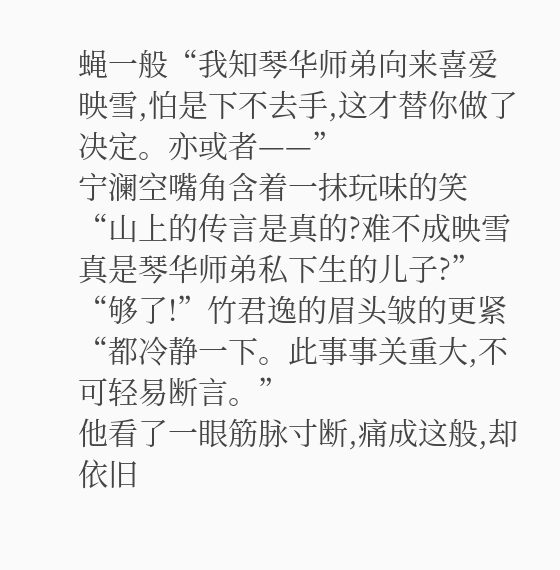蝇一般“我知琴华师弟向来喜爱映雪,怕是下不去手,这才替你做了决定。亦或者——”
宁澜空嘴角含着一抹玩味的笑“山上的传言是真的?难不成映雪真是琴华师弟私下生的儿子?”
“够了!”竹君逸的眉头皱的更紧“都冷静一下。此事事关重大,不可轻易断言。”
他看了一眼筋脉寸断,痛成这般,却依旧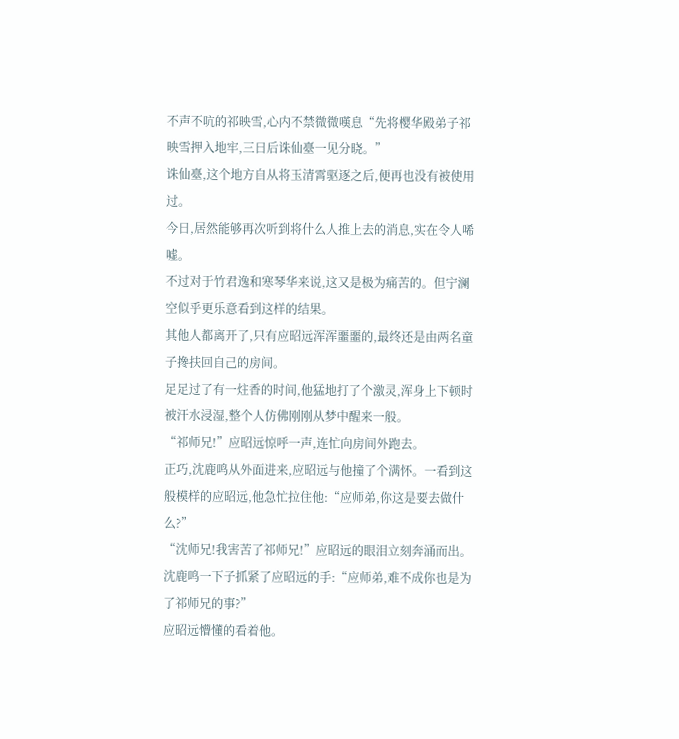不声不吭的祁映雪,心内不禁微微嘆息“先将樱华殿弟子祁映雪押入地牢,三日后诛仙臺一见分晓。”
诛仙臺,这个地方自从将玉清霄驱逐之后,便再也没有被使用过。
今日,居然能够再次听到将什么人推上去的消息,实在令人唏嘘。
不过对于竹君逸和寒琴华来说,这又是极为痛苦的。但宁澜空似乎更乐意看到这样的结果。
其他人都离开了,只有应昭远浑浑噩噩的,最终还是由两名童子搀扶回自己的房间。
足足过了有一炷香的时间,他猛地打了个激灵,浑身上下顿时被汗水浸湿,整个人仿佛刚刚从梦中醒来一般。
“祁师兄!”应昭远惊呼一声,连忙向房间外跑去。
正巧,沈鹿鸣从外面进来,应昭远与他撞了个满怀。一看到这般模样的应昭远,他急忙拉住他:“应师弟,你这是要去做什么?”
“沈师兄!我害苦了祁师兄!”应昭远的眼泪立刻奔涌而出。
沈鹿鸣一下子抓紧了应昭远的手:“应师弟,难不成你也是为了祁师兄的事?”
应昭远懵懂的看着他。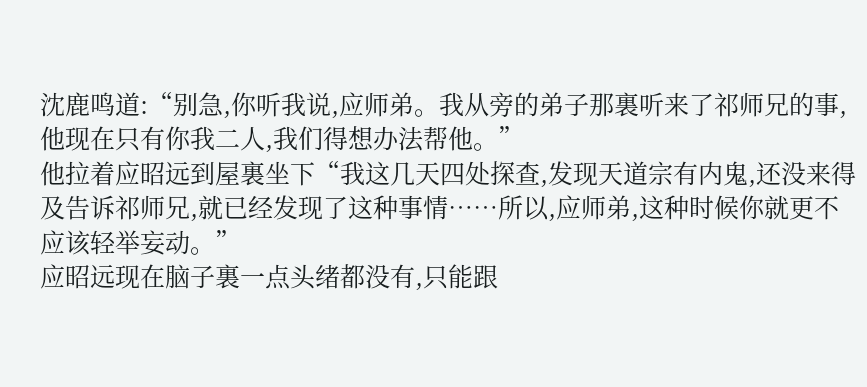沈鹿鸣道:“别急,你听我说,应师弟。我从旁的弟子那裏听来了祁师兄的事,他现在只有你我二人,我们得想办法帮他。”
他拉着应昭远到屋裏坐下“我这几天四处探查,发现天道宗有内鬼,还没来得及告诉祁师兄,就已经发现了这种事情……所以,应师弟,这种时候你就更不应该轻举妄动。”
应昭远现在脑子裏一点头绪都没有,只能跟